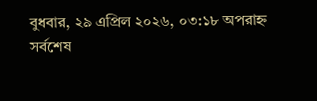বুধবার, ২৯ এপ্রিল ২০২৬, ০৩:১৮ অপরাহ্ন
সর্বশেষ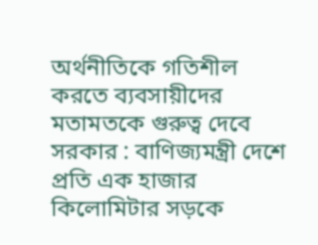অর্থনীতিকে গতিশীল করতে ব্যবসায়ীদের মতামতকে গুরুত্ব দেবে সরকার : বাণিজ্যমন্ত্রী দেশে প্রতি এক হাজার কিলোমিটার সড়কে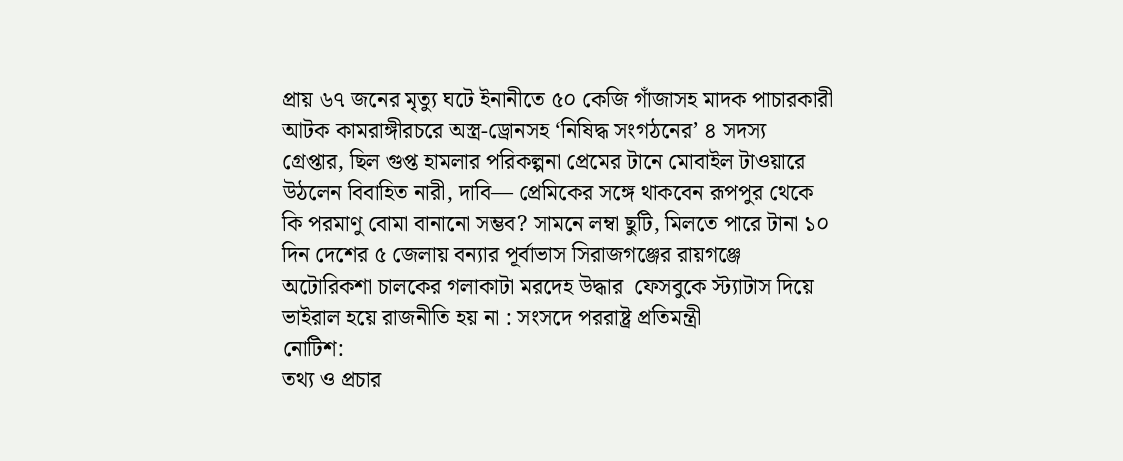প্রায় ৬৭ জনের মৃত্যু ঘটে ইনানীতে ৫০ কেজি গাঁজাসহ মাদক পাচারকারী আটক কামরাঙ্গীরচরে অস্ত্র-ড্রোনসহ ‘নিষিদ্ধ সংগঠনের’ ৪ সদস্য গ্রেপ্তার, ছিল গুপ্ত হামলার পরিকল্পনা প্রেমের টানে মোবাইল টাওয়ারে উঠলেন বিবাহিত নারী, দাবি— প্রেমিকের সঙ্গে থাকবেন রূপপুর থেকে কি পরমাণু বোমা বানানো সম্ভব? সামনে লম্বা ছুটি, মিলতে পারে টানা ১০ দিন দেশের ৫ জেলায় বন্যার পূর্বাভাস সিরাজগঞ্জের রায়গঞ্জে অটোরিকশা চালকের গলাকাটা মরদেহ উদ্ধার  ফেসবুকে স্ট্যাটাস দিয়ে ভাইরাল হয়ে রাজনীতি হয় না : সংসদে পররাষ্ট্র প্রতিমন্ত্রী
নোটিশ:
তথ্য ও প্রচার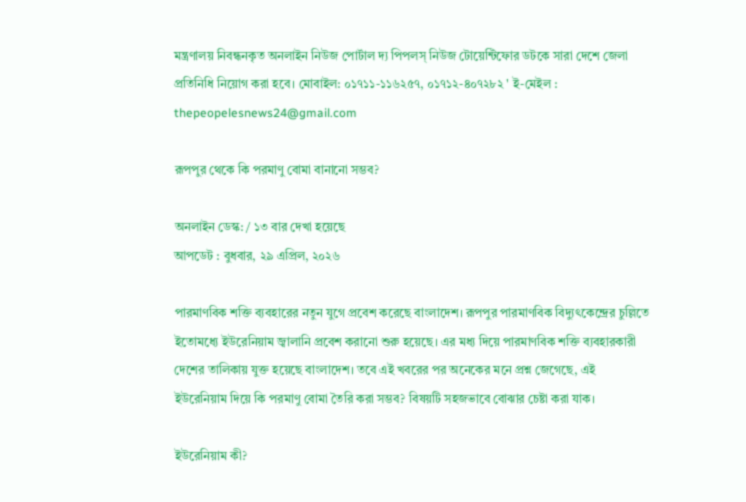মন্ত্রণালয় নিবন্ধনকৃত অনলাইন নিউজ পোর্টাল দ্য পিপলস্ নিউজ টোয়েন্টিফোর ডটকে সারা দেশে জেলা প্রতিনিধি নিয়োগ করা হবে। মোবাইল: ০১৭১১-১১৬২৫৭, ০১৭১২-৪০৭২৮২ ' ই-মেইল : thepeopelesnews24@gmail.com

রূপপুর থেকে কি পরমাণু বোমা বানানো সম্ভব?

অনলাইন ডেস্ক: / ১৩ বার দেখা হয়েছে
আপডেট : বুধবার, ২৯ এপ্রিল, ২০২৬

পারমাণবিক শক্তি ব্যবহারের নতুন যুগে প্রবেশ করেছে বাংলাদেশ। রূপপুর পারমাণবিক বিদ্যুৎকেন্দ্রের চুল্লিতে ইতোমধ্যে ইউরেনিয়াম জ্বালানি প্রবেশ করানো শুরু হয়েছে। এর মধ্য দিয়ে পারমাণবিক শক্তি ব্যবহারকারী দেশের তালিকায় যুক্ত হয়েছে বাংলাদেশ। তবে এই খবরের পর অনেকের মনে প্রশ্ন জেগেছে, এই ইউরেনিয়াম দিয়ে কি পরমাণু বোমা তৈরি করা সম্ভব? বিষয়টি সহজভাবে বোঝার চেষ্টা করা যাক।

ইউরেনিয়াম কী?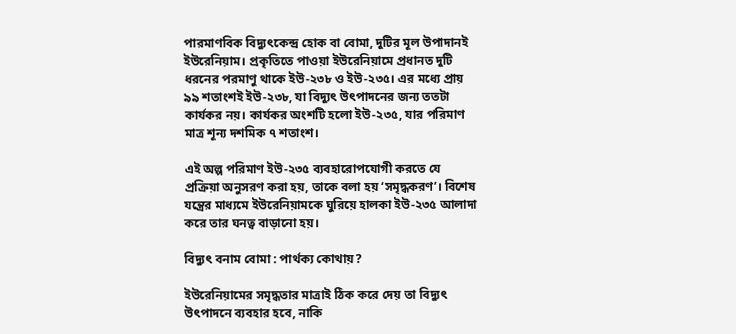পারমাণবিক বিদ্যুৎকেন্দ্র হোক বা বোমা, দুটির মূল উপাদানই ইউরেনিয়াম। প্রকৃতিতে পাওয়া ইউরেনিয়ামে প্রধানত দুটি ধরনের পরমাণু থাকে ইউ-২৩৮ ও ইউ-২৩৫। এর মধ্যে প্রায় ৯৯ শতাংশই ইউ-২৩৮, যা বিদ্যুৎ উৎপাদনের জন্য ততটা কার্যকর নয়। কার্যকর অংশটি হলো ইউ-২৩৫, যার পরিমাণ মাত্র শূন্য দশমিক ৭ শতাংশ।

এই অল্প পরিমাণ ইউ-২৩৫ ব্যবহারোপযোগী করতে যে প্রক্রিয়া অনুসরণ করা হয়, তাকে বলা হয় ‘সমৃদ্ধকরণ’। বিশেষ যন্ত্রের মাধ্যমে ইউরেনিয়ামকে ঘুরিয়ে হালকা ইউ-২৩৫ আলাদা করে তার ঘনত্ব বাড়ানো হয়।

বিদ্যুৎ বনাম বোমা : পার্থক্য কোথায়?

ইউরেনিয়ামের সমৃদ্ধতার মাত্রাই ঠিক করে দেয় তা বিদ্যুৎ উৎপাদনে ব্যবহার হবে, নাকি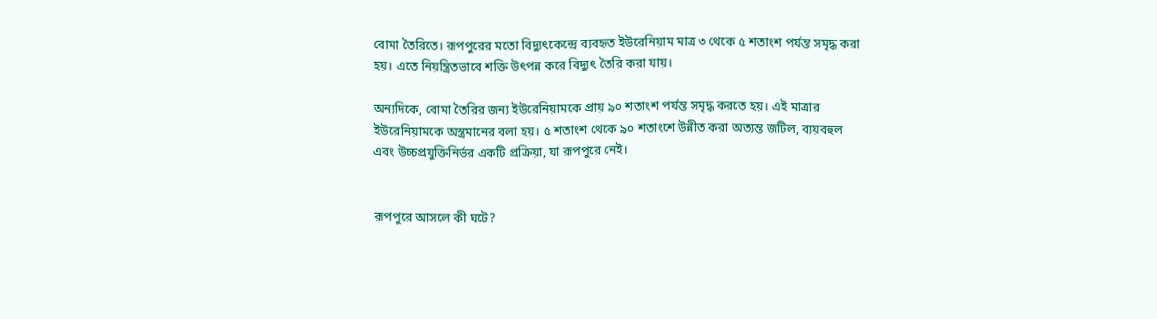বোমা তৈরিতে। রূপপুরের মতো বিদ্যুৎকেন্দ্রে ব্যবহৃত ইউরেনিয়াম মাত্র ৩ থেকে ৫ শতাংশ পর্যন্ত সমৃদ্ধ করা হয়। এতে নিয়ন্ত্রিতভাবে শক্তি উৎপন্ন করে বিদ্যুৎ তৈরি করা যায়।

অন্যদিকে, বোমা তৈরির জন্য ইউরেনিয়ামকে প্রায় ৯০ শতাংশ পর্যন্ত সমৃদ্ধ করতে হয়। এই মাত্রার ইউরেনিয়ামকে অস্ত্রমানের বলা হয়। ৫ শতাংশ থেকে ৯০ শতাংশে উন্নীত করা অত্যন্ত জটিল, ব্যয়বহুল এবং উচ্চপ্রযুক্তিনির্ভর একটি প্রক্রিয়া, যা রূপপুরে নেই।


রূপপুরে আসলে কী ঘটে?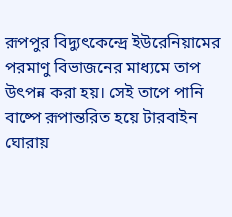রূপপুর বিদ্যুৎকেন্দ্রে ইউরেনিয়ামের পরমাণু বিভাজনের মাধ্যমে তাপ উৎপন্ন করা হয়। সেই তাপে পানি বাষ্পে রূপান্তরিত হয়ে টারবাইন ঘোরায়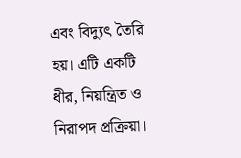এবং বিদ্যুৎ তৈরি হয়। এটি একটি ধীর, নিয়ন্ত্রিত ও নিরাপদ প্রক্রিয়া।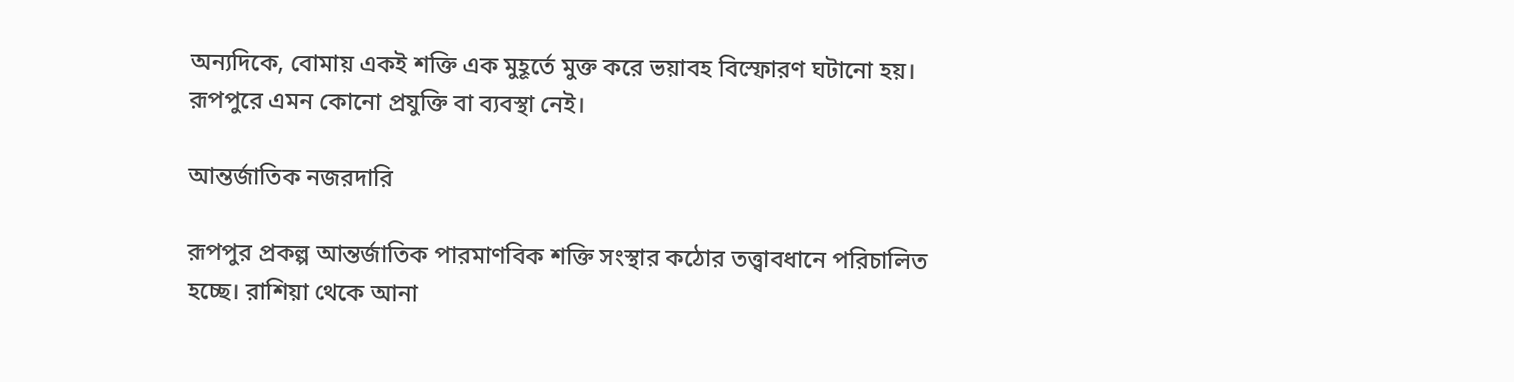অন্যদিকে, বোমায় একই শক্তি এক মুহূর্তে মুক্ত করে ভয়াবহ বিস্ফোরণ ঘটানো হয়। রূপপুরে এমন কোনো প্রযুক্তি বা ব্যবস্থা নেই।

আন্তর্জাতিক নজরদারি

রূপপুর প্রকল্প আন্তর্জাতিক পারমাণবিক শক্তি সংস্থার কঠোর তত্ত্বাবধানে পরিচালিত হচ্ছে। রাশিয়া থেকে আনা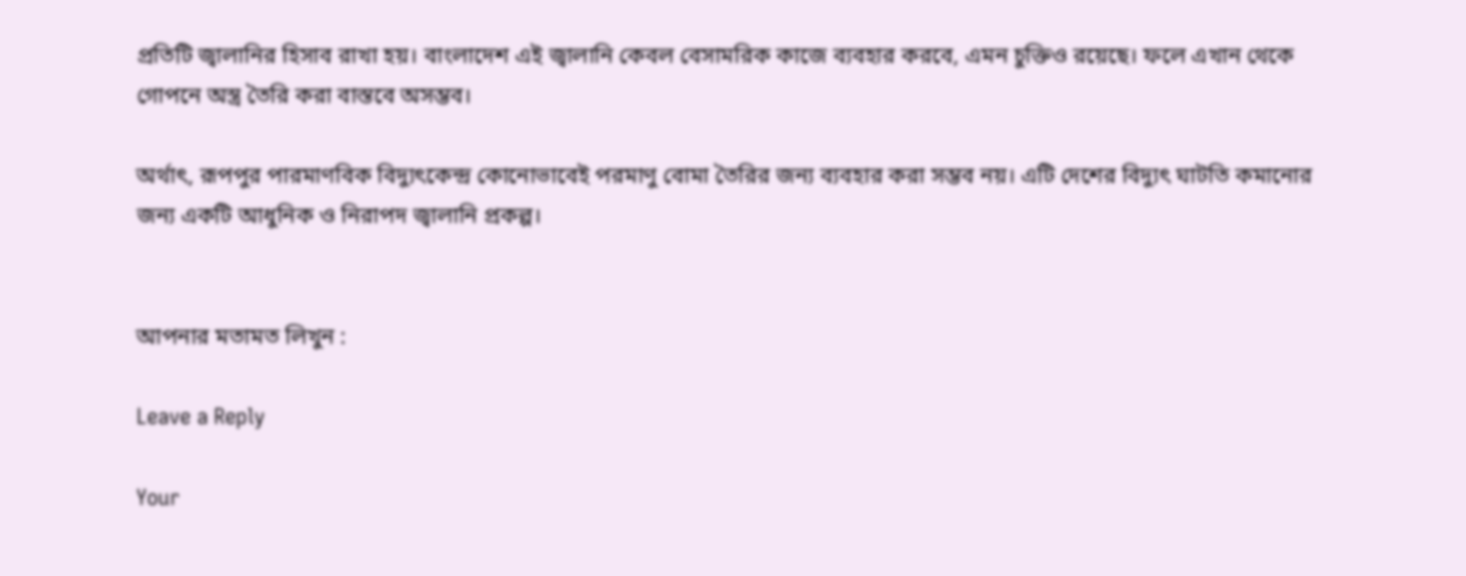প্রতিটি জ্বালানির হিসাব রাখা হয়। বাংলাদেশ এই জ্বালানি কেবল বেসামরিক কাজে ব্যবহার করবে, এমন চুক্তিও রয়েছে। ফলে এখান থেকে গোপনে অস্ত্র তৈরি করা বাস্তবে অসম্ভব।

অর্থাৎ, রূপপুর পারমাণবিক বিদ্যুৎকেন্দ্র কোনোভাবেই পরমাণু বোমা তৈরির জন্য ব্যবহার করা সম্ভব নয়। এটি দেশের বিদ্যুৎ ঘাটতি কমানোর জন্য একটি আধুনিক ও নিরাপদ জ্বালানি প্রকল্প।


আপনার মতামত লিখুন :

Leave a Reply

Your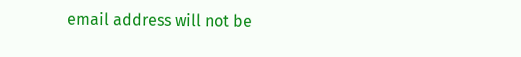email address will not be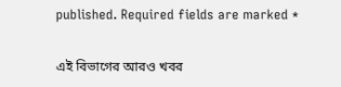published. Required fields are marked *

এই বিভাগের আরও খবর